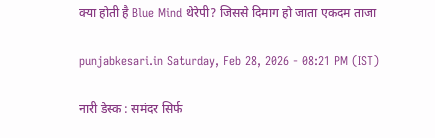क्या होती है Blue Mind थेरेपी? जिससे दिमाग हो जाता एकदम ताजा

punjabkesari.in Saturday, Feb 28, 2026 - 08:21 PM (IST)

नारी डेस्क : समंदर सिर्फ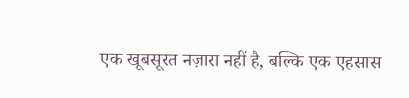एक खूबसूरत नज़ारा नहीं है, बल्कि एक एहसास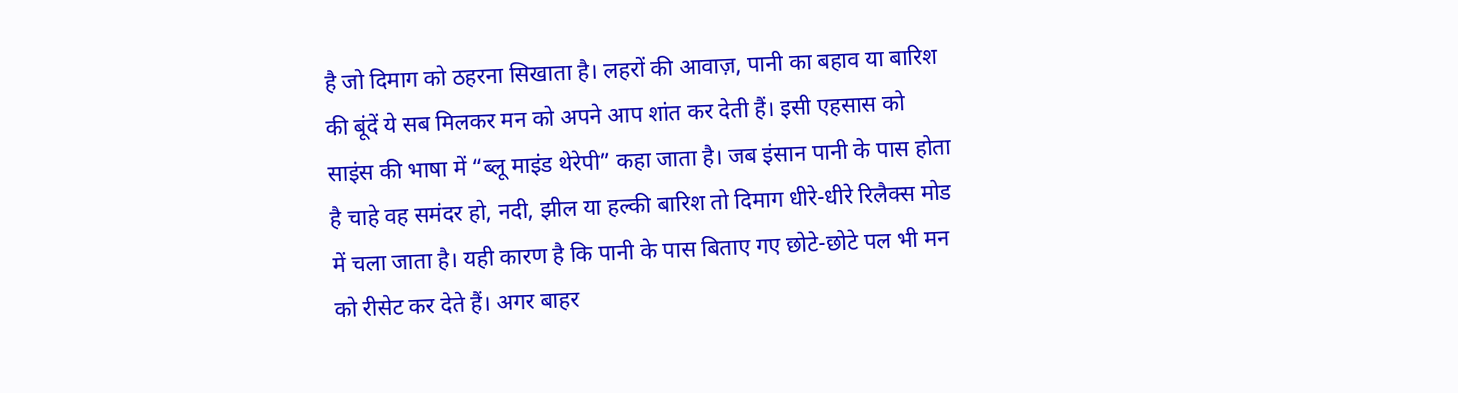है जो दिमाग को ठहरना सिखाता है। लहरों की आवाज़, पानी का बहाव या बारिश की बूंदें ये सब मिलकर मन को अपने आप शांत कर देती हैं। इसी एहसास को साइंस की भाषा में “ब्लू माइंड थेरेपी” कहा जाता है। जब इंसान पानी के पास होता है चाहे वह समंदर हो, नदी, झील या हल्की बारिश तो दिमाग धीरे-धीरे रिलैक्स मोड में चला जाता है। यही कारण है कि पानी के पास बिताए गए छोटे-छोटे पल भी मन को रीसेट कर देते हैं। अगर बाहर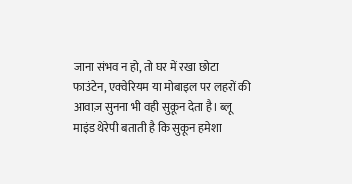जाना संभव न हो, तो घर में रखा छोटा फाउंटेन, एक्वेरियम या मोबाइल पर लहरों की आवाज़ सुनना भी वही सुकून देता है। ब्लू माइंड थेरेपी बताती है कि सुकून हमेशा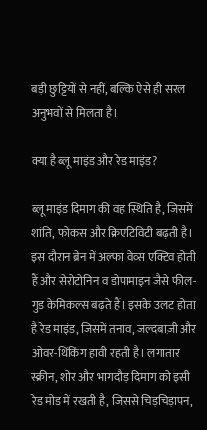बड़ी छुट्टियों से नहीं, बल्कि ऐसे ही सरल अनुभवों से मिलता है।

क्या है ब्लू माइंड और रेड माइंड?

ब्लू माइंड दिमाग की वह स्थिति है, जिसमें शांति, फोकस और क्रिएटिविटी बढ़ती है। इस दौरान ब्रेन में अल्फा वेव्स एक्टिव होती हैं और सेरोटोनिन व डोपामाइन जैसे फील-गुड केमिकल्स बढ़ते हैं। इसके उलट होता है रेड माइंड, जिसमें तनाव, जल्दबाज़ी और ओवर-थिंकिंग हावी रहती है। लगातार स्क्रीन, शोर और भागदौड़ दिमाग को इसी रेड मोड में रखती है, जिससे चिड़चिड़ापन,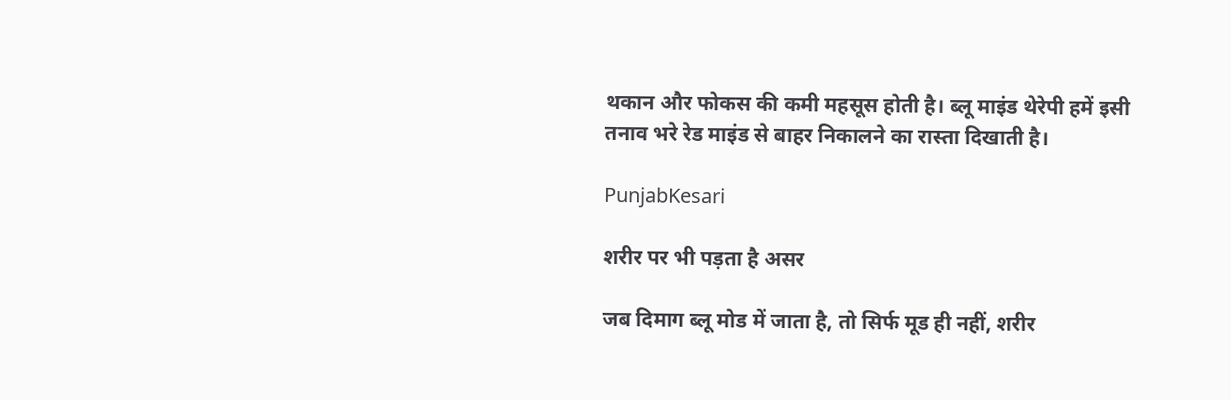थकान और फोकस की कमी महसूस होती है। ब्लू माइंड थेरेपी हमें इसी तनाव भरे रेड माइंड से बाहर निकालने का रास्ता दिखाती है।

PunjabKesari

शरीर पर भी पड़ता है असर

जब दिमाग ब्लू मोड में जाता है, तो सिर्फ मूड ही नहीं, शरीर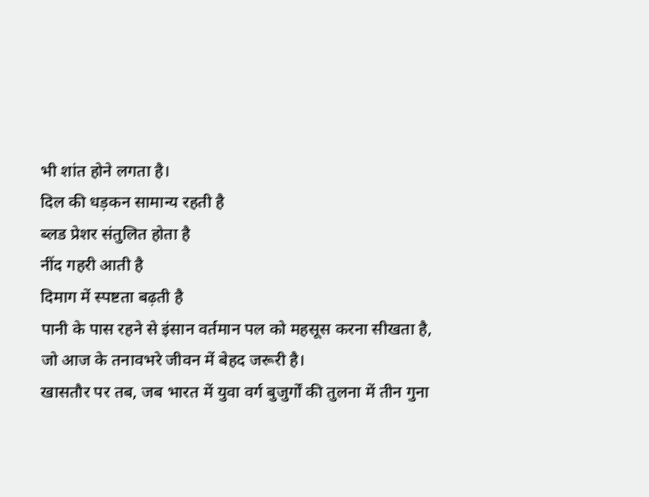भी शांत होने लगता है।
दिल की धड़कन सामान्य रहती है
ब्लड प्रेशर संतुलित होता है
नींद गहरी आती है
दिमाग में स्पष्टता बढ़ती है
पानी के पास रहने से इंसान वर्तमान पल को महसूस करना सीखता है, जो आज के तनावभरे जीवन में बेहद जरूरी है।
खासतौर पर तब, जब भारत में युवा वर्ग बुजुर्गों की तुलना में तीन गुना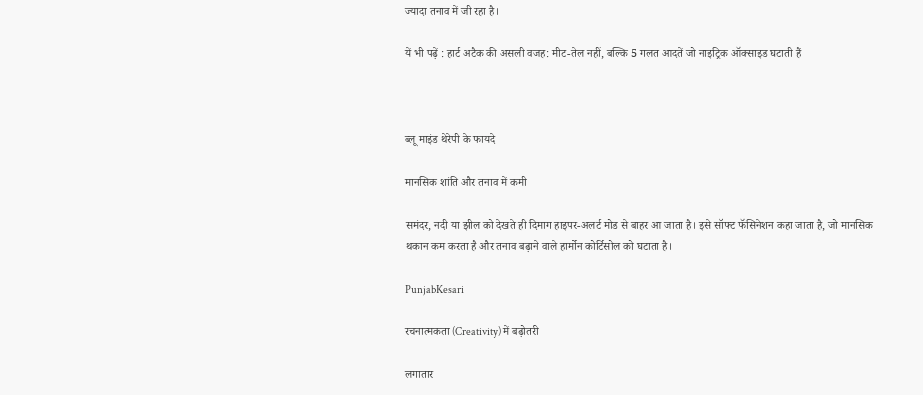ज्यादा तनाव में जी रहा है।

यें भी पढ़ें : हार्ट अटैक की असली वजह: मीट-तेल नहीं, बल्कि 5 गलत आदतें जो नाइट्रिक ऑक्साइड घटाती हैं



ब्लू माइंड थेरेपी के फायदे

मानसिक शांति और तनाव में कमी

समंदर, नदी या झील को देखते ही दिमाग हाइपर-अलर्ट मोड से बाहर आ जाता है। इसे सॉफ्ट फॅसिनेशन कहा जाता है, जो मानसिक थकान कम करता है और तनाव बढ़ाने वाले हार्मोन कोर्टिसोल को घटाता है।

PunjabKesari

रचनात्मकता (Creativity) में बढ़ोतरी

लगातार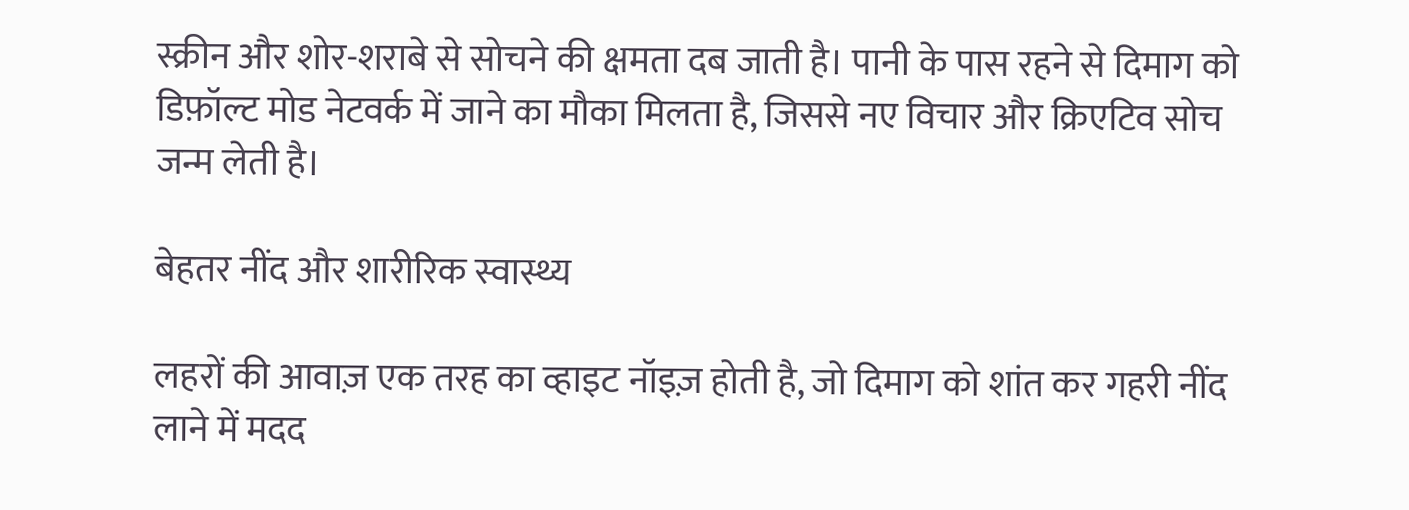स्क्रीन और शोर-शराबे से सोचने की क्षमता दब जाती है। पानी के पास रहने से दिमाग को डिफ़ॉल्ट मोड नेटवर्क में जाने का मौका मिलता है, जिससे नए विचार और क्रिएटिव सोच जन्म लेती है।

बेहतर नींद और शारीरिक स्वास्थ्य

लहरों की आवाज़ एक तरह का व्हाइट नॉइज़ होती है, जो दिमाग को शांत कर गहरी नींद लाने में मदद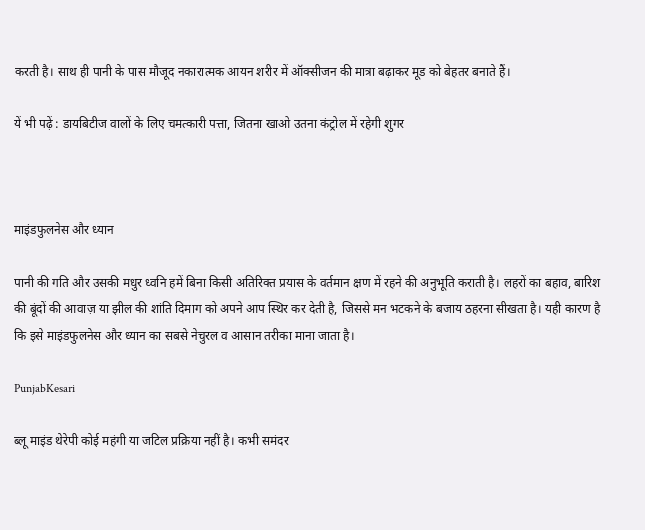करती है। साथ ही पानी के पास मौजूद नकारात्मक आयन शरीर में ऑक्सीजन की मात्रा बढ़ाकर मूड को बेहतर बनाते हैं।

यें भी पढ़ें : डायबिटीज वालों के लिए चमत्कारी पत्ता, जितना खाओ उतना कंट्रोल में रहेगी शुगर



माइंडफुलनेस और ध्यान

पानी की गति और उसकी मधुर ध्वनि हमें बिना किसी अतिरिक्त प्रयास के वर्तमान क्षण में रहने की अनुभूति कराती है। लहरों का बहाव, बारिश की बूंदों की आवाज़ या झील की शांति दिमाग को अपने आप स्थिर कर देती है, जिससे मन भटकने के बजाय ठहरना सीखता है। यही कारण है कि इसे माइंडफुलनेस और ध्यान का सबसे नेचुरल व आसान तरीका माना जाता है।

PunjabKesari

ब्लू माइंड थेरेपी कोई महंगी या जटिल प्रक्रिया नहीं है। कभी समंदर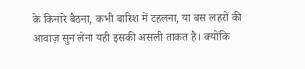के किनारे बैठना, कभी बारिश में टहलना, या बस लहरों की आवाज़ सुन लेना यही इसकी असली ताकत है। क्योंकि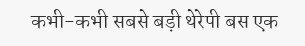कभी-कभी सबसे बड़ी थेरेपी बस एक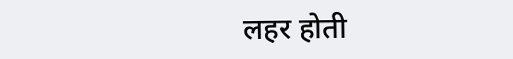लहर होती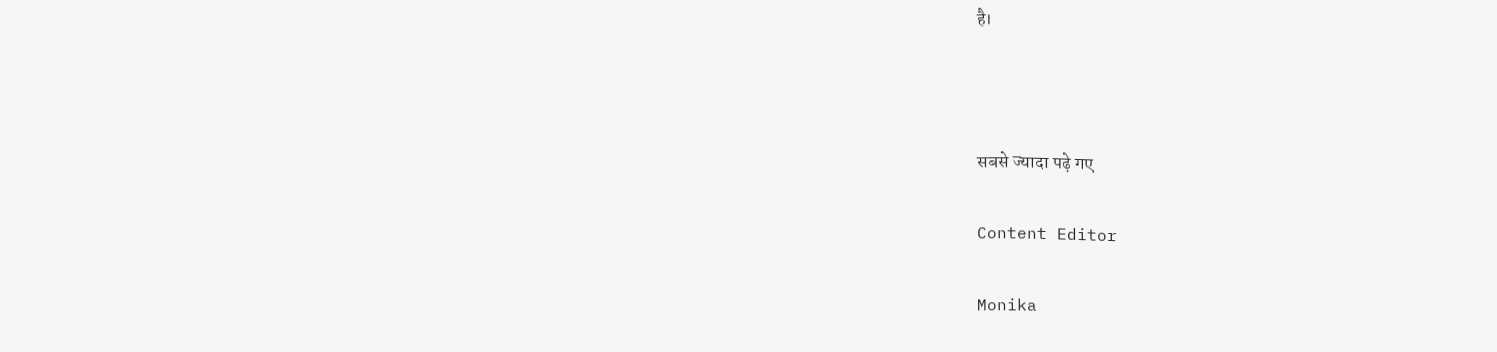है।



सबसे ज्यादा पढ़े गए

Content Editor

Monika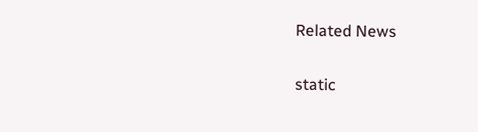Related News

static